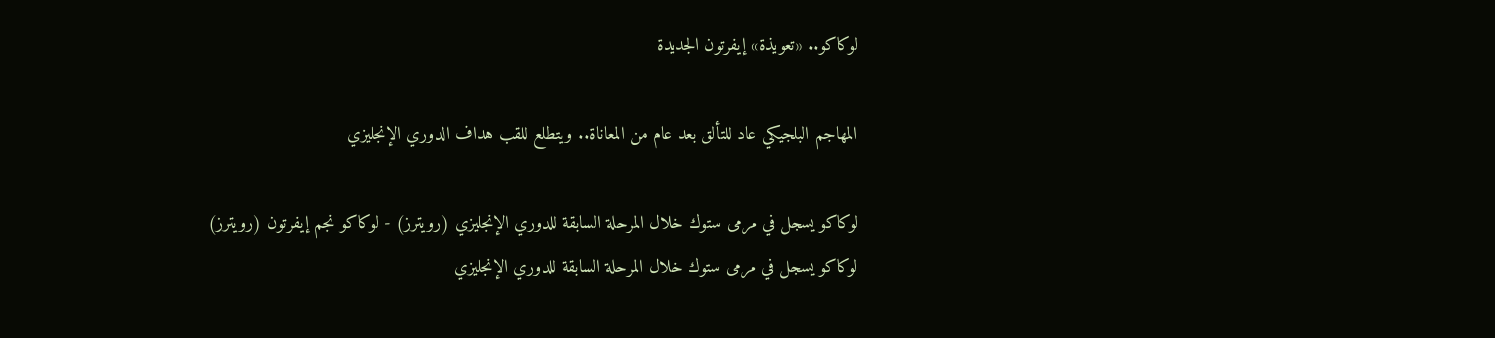لوكاكو.. «تعويذة» إيفرتون الجديدة

المهاجم البلجيكي عاد للتألق بعد عام من المعاناة.. ويتطلع للقب هداف الدوري الإنجليزي

لوكاكو يسجل في مرمى ستوك خلال المرحلة السابقة للدوري الإنجليزي (رويترز) - لوكاكو نجم إيفرتون (رويترز)
لوكاكو يسجل في مرمى ستوك خلال المرحلة السابقة للدوري الإنجليزي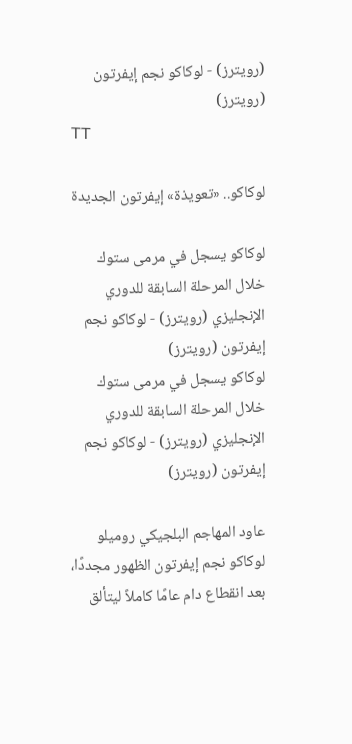(رويترز) - لوكاكو نجم إيفرتون (رويترز)
TT

لوكاكو.. «تعويذة» إيفرتون الجديدة

لوكاكو يسجل في مرمى ستوك خلال المرحلة السابقة للدوري الإنجليزي (رويترز) - لوكاكو نجم إيفرتون (رويترز)
لوكاكو يسجل في مرمى ستوك خلال المرحلة السابقة للدوري الإنجليزي (رويترز) - لوكاكو نجم إيفرتون (رويترز)

عاود المهاجم البلجيكي روميلو لوكاكو نجم إيفرتون الظهور مجددًا، بعد انقطاع دام عامًا كاملاً ليتألق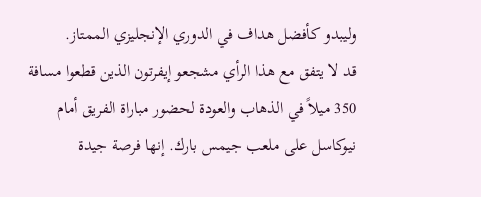وليبدو كأفضل هداف في الدوري الإنجليزي الممتاز.
قد لا يتفق مع هذا الرأي مشجعو إيفرتون الذين قطعوا مسافة 350 ميلاً في الذهاب والعودة لحضور مباراة الفريق أمام نيوكاسل على ملعب جيمس بارك. إنها فرصة جيدة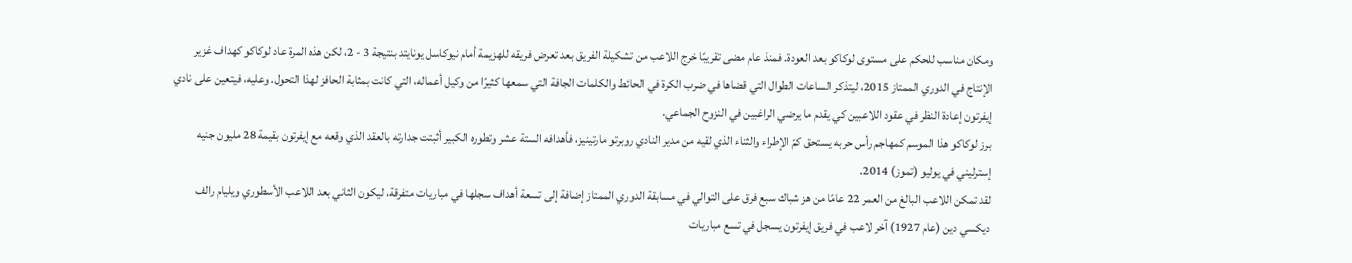ومكان مناسب للحكم على مستوى لوكاكو بعد العودة. فمنذ عام مضى تقريبًا خرج اللاعب من تشكيلة الفريق بعد تعرض فريقه للهزيمة أمام نيوكاسل يونايتد بنتيجة 3 - 2، لكن هذه المرة عاد لوكاكو كهداف غزير الإنتاج في الدوري الممتاز 2015، ليتذكر الساعات الطوال التي قضاها في ضرب الكرة في الحائط والكلمات الجافة التي سمعها كثيرًا من وكيل أعماله، التي كانت بمثابة الحافز لهذا التحول. وعليه، فيتعين على نادي إيفرتون إعادة النظر في عقود اللاعبين كي يقدم ما يرضي الراغبين في النزوح الجماعي.
برز لوكاكو هذا الموسم كمهاجم رأس حربه يستحق كمّ الإطراء والثناء الذي لقيه من مدير النادي روبرتو مارتينيز، فأهدافه الستة عشر وتطوره الكبير أثبتت جدارته بالعقد الذي وقعه مع إيفرتون بقيمة 28 مليون جنيه إسترليني في يوليو (تموز) 2014.
لقد تمكن اللاعب البالغ من العمر 22 عامًا من هز شباك سبع فرق على التوالي في مسابقة الدوري الممتاز إضافة إلى تسعة أهداف سجلها في مباريات متفرقة، ليكون الثاني بعد اللاعب الأسطوري ويليام رالف ديكسي دين (عام 1927) آخر لاعب في فريق إيفرتون يسجل في تسع مباريات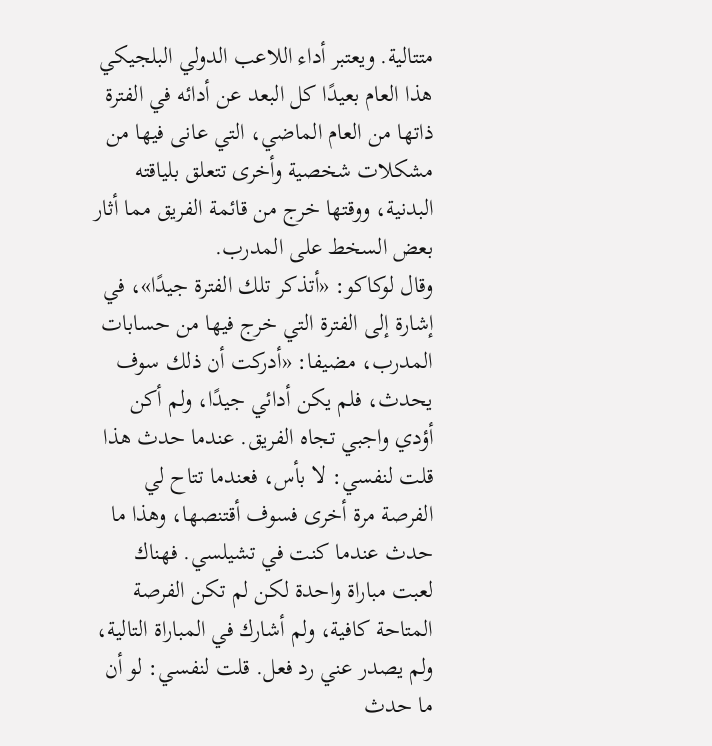متتالية. ويعتبر أداء اللاعب الدولي البلجيكي هذا العام بعيدًا كل البعد عن أدائه في الفترة ذاتها من العام الماضي، التي عانى فيها من مشكلات شخصية وأخرى تتعلق بلياقته البدنية، ووقتها خرج من قائمة الفريق مما أثار بعض السخط على المدرب.
وقال لوكاكو: «أتذكر تلك الفترة جيدًا»، في إشارة إلى الفترة التي خرج فيها من حسابات المدرب، مضيفا: «أدركت أن ذلك سوف يحدث، فلم يكن أدائي جيدًا، ولم أكن أؤدي واجبي تجاه الفريق. عندما حدث هذا قلت لنفسي: لا بأس، فعندما تتاح لي الفرصة مرة أخرى فسوف أقتنصها، وهذا ما حدث عندما كنت في تشيلسي. فهناك لعبت مباراة واحدة لكن لم تكن الفرصة المتاحة كافية، ولم أشارك في المباراة التالية، ولم يصدر عني رد فعل. قلت لنفسي: لو أن ما حدث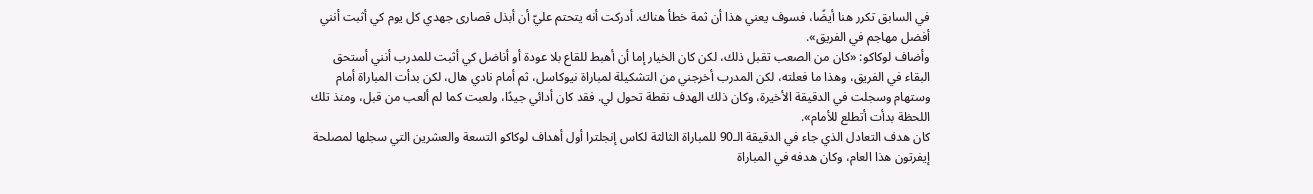في السابق تكرر هنا أيضًا، فسوف يعني هذا أن ثمة خطأ هناك. أدركت أنه يتحتم عليّ أن أبذل قصارى جهدي كل يوم كي أثبت أنني أفضل مهاجم في الفريق».
وأضاف لوكاكو: «كان من الصعب تقبل ذلك، لكن كان الخيار إما أن أهبط للقاع بلا عودة أو أناضل كي أثبت للمدرب أنني أستحق البقاء في الفريق، وهذا ما فعلته، لكن المدرب أخرجني من التشكيلة لمباراة نيوكاسل، ثم أمام نادي هال، لكن بدأت المباراة أمام وستهام وسجلت في الدقيقة الأخيرة، وكان ذلك الهدف نقطة تحول لي. فقد كان أدائي جيدًا، ولعبت كما لم ألعب من قبل، ومنذ تلك اللحظة بدأت أتطلع للأمام».
كان هدف التعادل الذي جاء في الدقيقة الـ90 للمباراة الثالثة لكاس إنجلترا أول أهداف لوكاكو التسعة والعشرين التي سجلها لمصلحة إيفرتون هذا العام، وكان هدفه في المباراة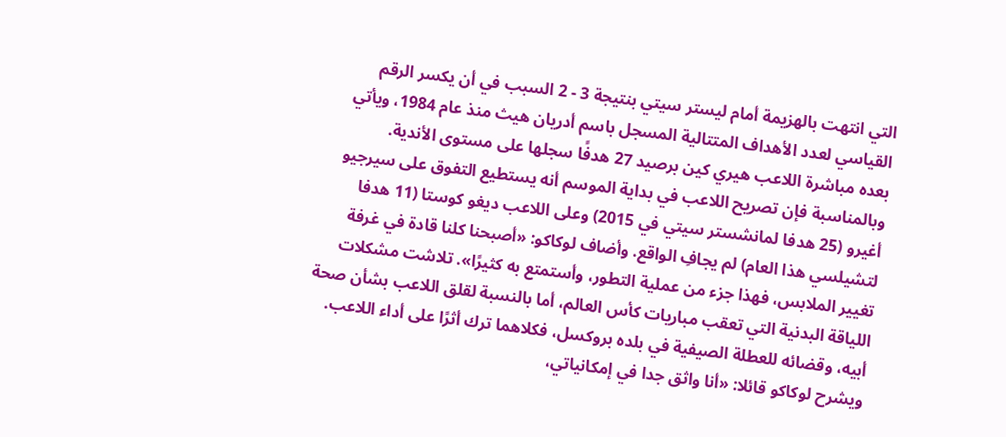التي انتهت بالهزيمة أمام ليستر سيتي بنتيجة 3 - 2 السبب في أن يكسر الرقم القياسي لعدد الأهداف المتتالية المسجل باسم أدريان هيث منذ عام 1984، ويأتي بعده مباشرة اللاعب هيري كين برصيد 27 هدفًا سجلها على مستوى الأندية. وبالمناسبة فإن تصريح اللاعب في بداية الموسم أنه يستطيع التفوق على سيرجيو أغيرو (25 هدفا لمانشستر سيتي في 2015) وعلى اللاعب ديغو كوستا (11 هدفا لتشيلسي هذا العام) لم يجافِ الواقع. وأضاف لوكاكو: «أصبحنا كلنا قادة في غرفة تغيير الملابس، فهذا جزء من عملية التطور، وأستمتع به كثيرًا». تلاشت مشكلات اللياقة البدنية التي تعقب مباريات كأس العالم، أما بالنسبة لقلق اللاعب بشأن صحة أبيه، وقضائه للعطلة الصيفية في بلده بروكسل، فكلاهما ترك أثرًا على أداء اللاعب.
ويشرح لوكاكو قائلا: «أنا واثق جدا في إمكانياتي،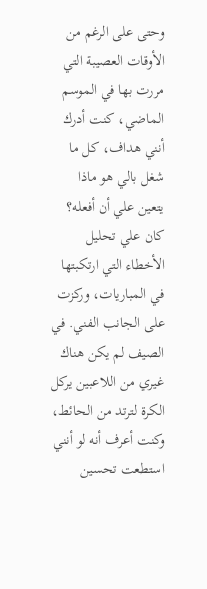وحتى على الرغم من الأوقات العصيبة التي مررت بها في الموسم الماضي، كنت أدرك أنني هداف، كل ما شغل بالي هو ماذا يتعين علي أن أفعله؟ كان علي تحليل الأخطاء التي ارتكبتها في المباريات، وركزت على الجانب الفني. في الصيف لم يكن هناك غيري من اللاعبين يركل الكرة لترتد من الحائط، وكنت أعرف أنه لو أنني استطعت تحسين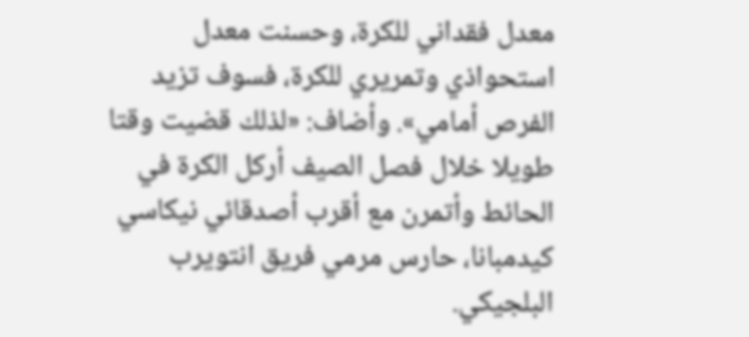معدل فقداني للكرة، وحسنت معدل استحواذي وتمريري للكرة، فسوف تزيد الفرص أمامي». وأضاف: «لذلك قضيت وقتا طويلا خلال فصل الصيف أركل الكرة في الحائط وأتمرن مع أقرب أصدقائي نيكاسي كيدمبانا، حارس مرمي فريق انتويرب البلجيكي.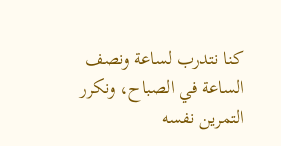كنا نتدرب لساعة ونصف الساعة في الصباح، ونكرر التمرين نفسه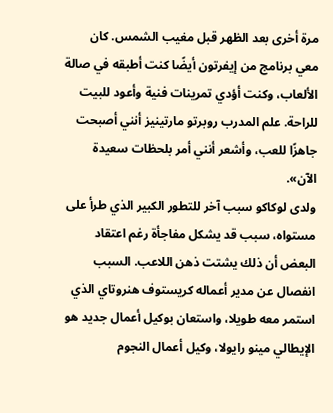مرة أخرى بعد الظهر قبل مغيب الشمس. كان معي برنامج من إيفرتون أيضًا كنت أطبقه في صالة الألعاب، وكنت أؤدي تمرينات فنية وأعود للبيت للراحة. علم المدرب روبرتو مارتينيز أنني أصبحت جاهزًا للعب، وأشعر أنني أمر بلحظات سعيدة الآن».
ولدى لوكاكو سبب آخر للتطور الكبير الذي طرأ على مستواه، سبب قد يشكل مفاجأة رغم اعتقاد البعض أن ذلك يشتت ذهن اللاعب. السبب انفصال عن مدير أعماله كريستوف هنروتاي الذي استمر معه طويلا، واستعان بوكيل أعمال جديد هو الإيطالي مينو رايولا، وكيل أعمال النجوم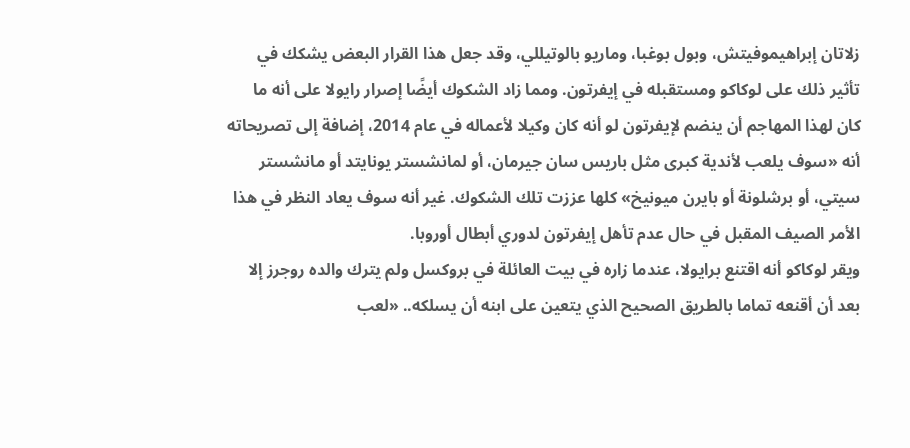زلاتان إبراهيموفيتش، وبول بوغبا، وماريو بالوتيللي، وقد جعل هذا القرار البعض يشكك في تأثير ذلك على لوكاكو ومستقبله في إيفرتون. ومما زاد الشكوك أيضًا إصرار رايولا على أنه ما كان لهذا المهاجم أن ينضم لإيفرتون لو أنه كان وكيلا لأعماله في عام 2014، إضافة إلى تصريحاته أنه «سوف يلعب لأندية كبرى مثل باريس سان جيرمان، أو لمانشستر يونايتد أو مانشستر سيتي، أو برشلونة أو بايرن ميونيخ» كلها عززت تلك الشكوك. غير أنه سوف يعاد النظر في هذا الأمر الصيف المقبل في حال عدم تأهل إيفرتون لدوري أبطال أوروبا.
ويقر لوكاكو أنه اقتنع برايولا، عندما زاره في بيت العائلة في بروكسل ولم يترك والده روجرز إلا بعد أن أقنعه تماما بالطريق الصحيح الذي يتعين على ابنه أن يسلكه.. «لعب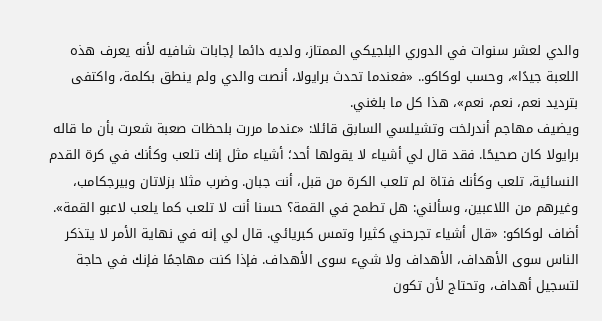والدي لعشر سنوات في الدوري البلجيكي الممتاز، ولديه دائما إجابات شافيه لأنه يعرف هذه اللعبة جيدًا»، وحسب لوكاكو.. «فعندما تحدث برايولا، أنصت والدي ولم ينطق بكلمة، واكتفى بترديد نعم، نعم، نعم»، هذا كل ما بلغني.
ويضيف مهاجم أندرلخت وتشيلسي السابق قائلا: «عندما مررت بلحظات صعبة شعرت بأن ما قاله برايولا كان صحيحًا. فقد قال لي أشياء لا يقولها أحد؛ أشياء مثل إنك تلعب وكأنك في كرة القدم النسائية، تلعب وكأنك فتاة لم تلعب الكرة من قبل، أنت جبان. وضرب مثلا بزلاتان وبيرجكامب، وغيرهم من اللاعبين، وسألني: هل تطمح في القمة؟ حسنا أنت لا تلعب كما يلعب لاعبو القمة».
أضاف لوكاكو: «قال أشياء تجرحني كثيرا وتمس كبريائي. قال لي إنه في نهاية الأمر لا يتذكر الناس سوى الأهداف، الأهداف ولا شيء سوى الأهداف. فإذا كنت مهاجمًا فإنك في حاجة لتسجيل أهداف، وتحتاج لأن تكون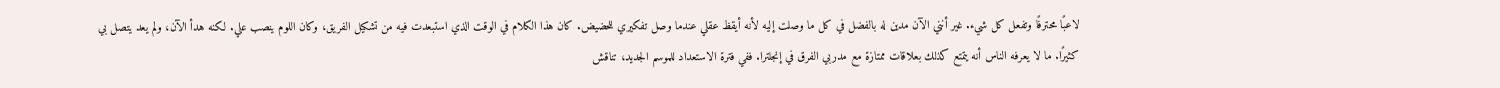لاعبًا محترفًا وتفعل كل شيء. غير أنني الآن مدين له بالفضل في كل ما وصلت إليه لأنه أيقظ عقلي عندما وصل تفكيري للحضيض. كان هذا الكلام في الوقت الذي استبعدت فيه من تشكيل الفريق، وكان اللوم ينصب علي. لكنه هدأ الآن، ولم يعد يتصل بي كثيرًا. ما لا يعرفه الناس أنه يتمتع كذلك بعلاقات ممتازة مع مدربي الفرق في إنجلترا. ففي فترة الاستعداد للموسم الجديد، تناقش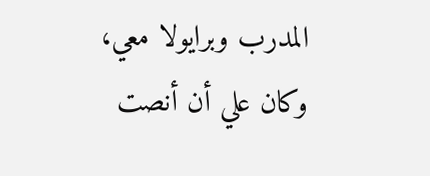المدرب وبرايولا معي، وكان علي أن أنصت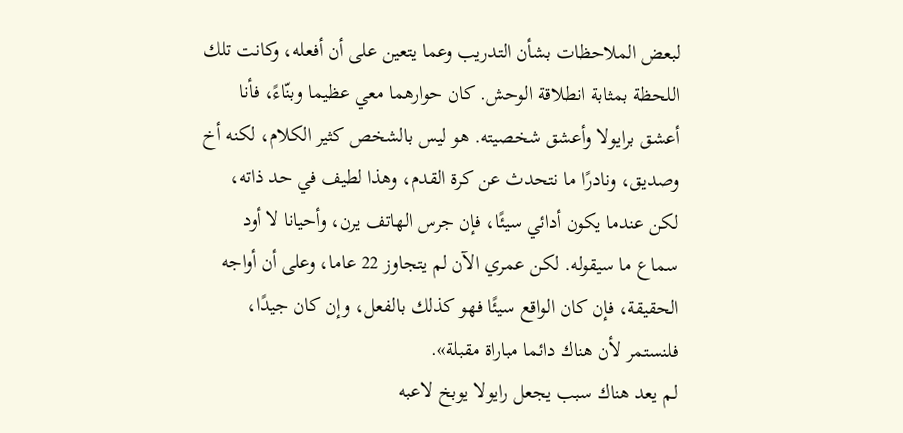لبعض الملاحظات بشأن التدريب وعما يتعين على أن أفعله، وكانت تلك اللحظة بمثابة انطلاقة الوحش. كان حوارهما معي عظيما وبنّاءً، فأنا أعشق برايولا وأعشق شخصيته. هو ليس بالشخص كثير الكلام، لكنه أخ وصديق، ونادرًا ما نتحدث عن كرة القدم، وهذا لطيف في حد ذاته، لكن عندما يكون أدائي سيئًا، فإن جرس الهاتف يرن، وأحيانا لا أود سماع ما سيقوله. لكن عمري الآن لم يتجاوز 22 عاما، وعلى أن أواجه الحقيقة، فإن كان الواقع سيئًا فهو كذلك بالفعل، وإن كان جيدًا، فلنستمر لأن هناك دائما مباراة مقبلة».
لم يعد هناك سبب يجعل رايولا يوبخ لاعبه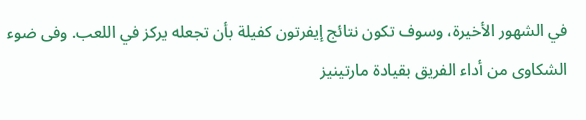في الشهور الأخيرة، وسوف تكون نتائج إيفرتون كفيلة بأن تجعله يركز في اللعب. وفى ضوء الشكاوى من أداء الفريق بقيادة مارتينيز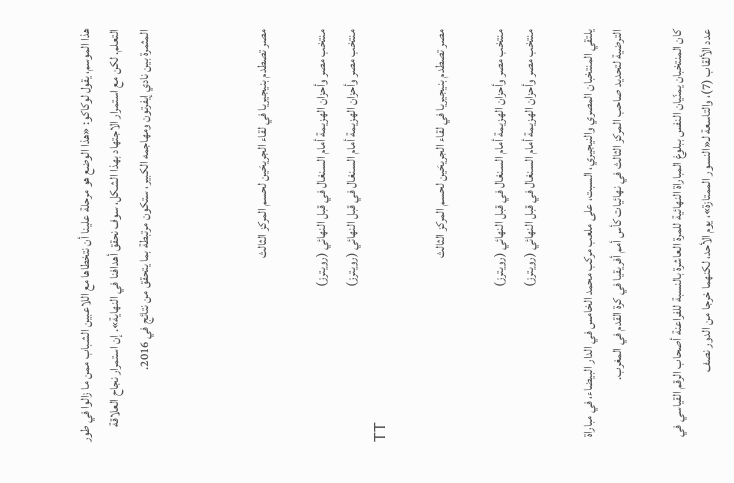هذا الموسم، يقول لوكاكو: «هذا الوضع هو مرحلة علينا أن نتخطاها مع اللاعبين الشباب ممن ما زالوا في طور التعلم. لكن مع استمرار الاجتهاد بهذا الشكل، سوف نحقق أهدافنا في النهاية». إن استمرار نجاح العلاقة المثمرة بين نادي إيفرتون ومهاجمه الكبير، ستكون مرتبطة بما يتحقق من نتائج في 2016.



مصر تصطدم بنيجيريا في لقاء الجريحَين لحسم المركز الثالث

منتخب مصر وأحزان الهزيمة أمام السنغال في قبل النهائي (رويترز)
منتخب مصر وأحزان الهزيمة أمام السنغال في قبل النهائي (رويترز)
TT

مصر تصطدم بنيجيريا في لقاء الجريحَين لحسم المركز الثالث

منتخب مصر وأحزان الهزيمة أمام السنغال في قبل النهائي (رويترز)
منتخب مصر وأحزان الهزيمة أمام السنغال في قبل النهائي (رويترز)

يلتقي المنتخبان المصري والنيجيري، السبت، على ملعب مركب محمد الخامس في الدار البيضاء، في مباراة الترضية لتحديد صاحب المركز الثالث في نهائيات كأس أمم أفريقيا في كرة القدم في المغرب.

كان المنتخبان يمنّيان النفس ببلوغ المباراة النهائية للمرة العاشرة بالنسبة للفراعنة أصحاب الرقم القياسي في عدد الألقاب (7)، والتاسعة لـ«النسور الممتازة»، يوم الأحد، لكنهما خرجا من الدور نصف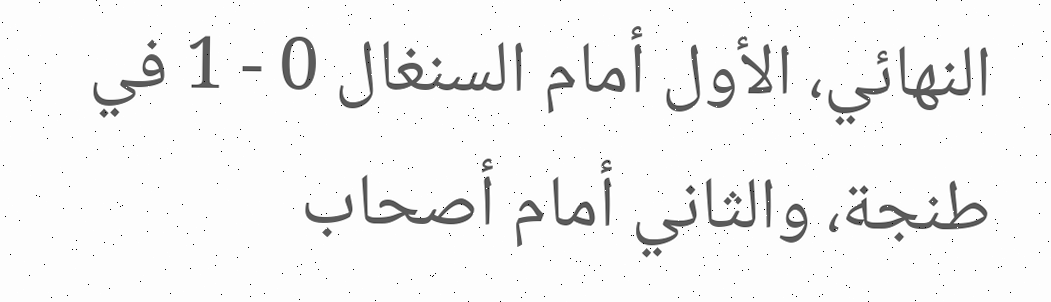النهائي، الأول أمام السنغال 0 - 1 في طنجة، والثاني أمام أصحاب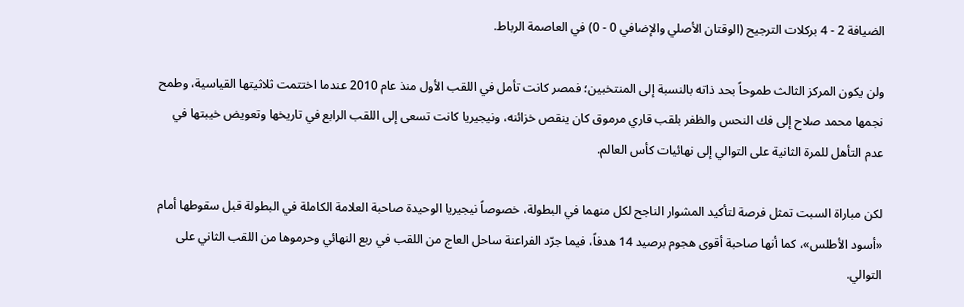الضيافة 2 - 4 بركلات الترجيح (الوقتان الأصلي والإضافي 0 - 0) في العاصمة الرباط.

ولن يكون المركز الثالث طموحاً بحد ذاته بالنسبة إلى المنتخبين؛ فمصر كانت تأمل في اللقب الأول منذ عام 2010 عندما اختتمت ثلاثيتها القياسية، وطمح نجمها محمد صلاح إلى فك النحس والظفر بلقب قاري مرموق كان ينقص خزائنه، ونيجيريا كانت تسعى إلى اللقب الرابع في تاريخها وتعويض خيبتها في عدم التأهل للمرة الثانية على التوالي إلى نهائيات كأس العالم.

لكن مباراة السبت تمثل فرصة لتأكيد المشوار الناجح لكل منهما في البطولة، خصوصاً نيجيريا الوحيدة صاحبة العلامة الكاملة في البطولة قبل سقوطها أمام «أسود الأطلس»، كما أنها صاحبة أقوى هجوم برصيد 14 هدفاً، فيما جرّد الفراعنة ساحل العاج من اللقب في ربع النهائي وحرموها من اللقب الثاني على التوالي.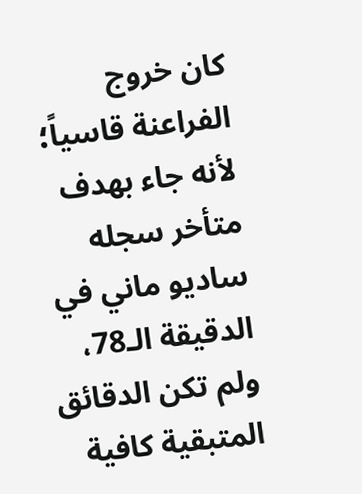كان خروج الفراعنة قاسياً؛ لأنه جاء بهدف متأخر سجله ساديو ماني في الدقيقة الـ78، ولم تكن الدقائق المتبقية كافية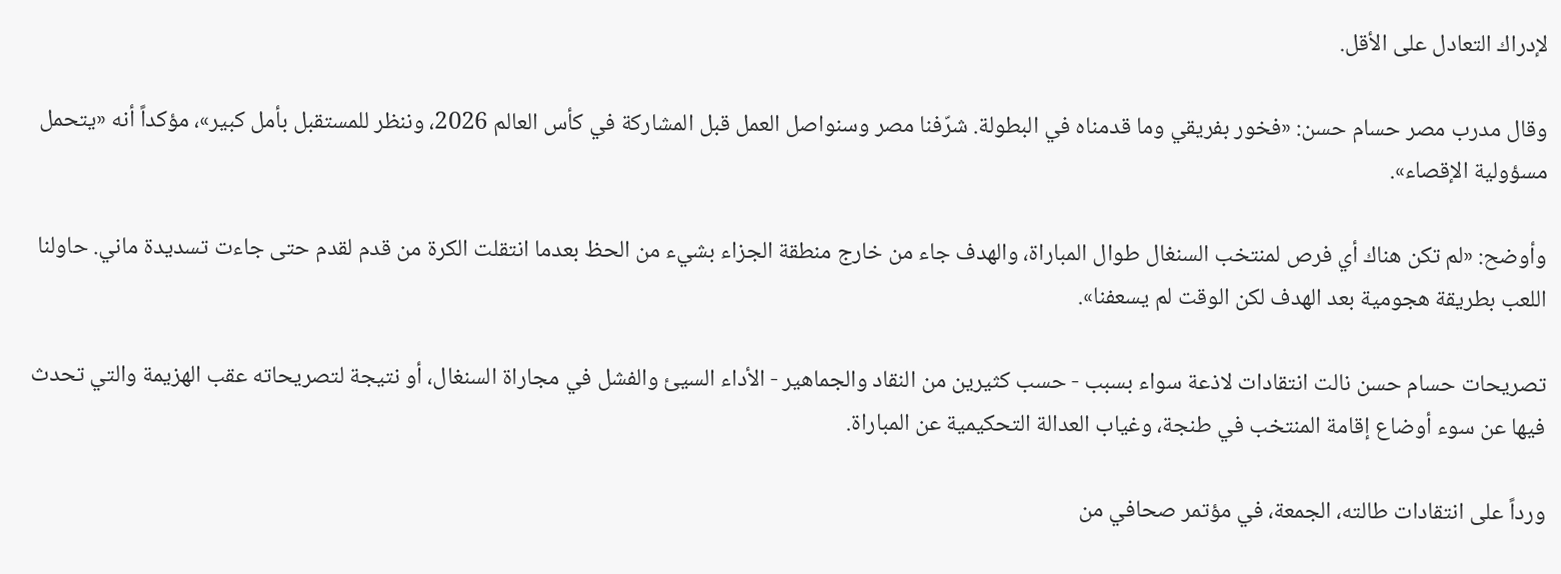لإدراك التعادل على الأقل.

وقال مدرب مصر حسام حسن: «فخور بفريقي وما قدمناه في البطولة. شرّفنا مصر وسنواصل العمل قبل المشاركة في كأس العالم 2026، وننظر للمستقبل بأمل كبير»، مؤكداً أنه «يتحمل مسؤولية الإقصاء».

وأوضح: «لم تكن هناك أي فرص لمنتخب السنغال طوال المباراة، والهدف جاء من خارج منطقة الجزاء بشيء من الحظ بعدما انتقلت الكرة من قدم لقدم حتى جاءت تسديدة ماني. حاولنا اللعب بطريقة هجومية بعد الهدف لكن الوقت لم يسعفنا».

تصريحات حسام حسن نالت انتقادات لاذعة سواء بسبب - حسب كثيرين من النقاد والجماهير - الأداء السيئ والفشل في مجاراة السنغال، أو نتيجة لتصريحاته عقب الهزيمة والتي تحدث فيها عن سوء أوضاع إقامة المنتخب في طنجة، وغياب العدالة التحكيمية عن المباراة.

ورداً على انتقادات طالته، الجمعة، في مؤتمر صحافي من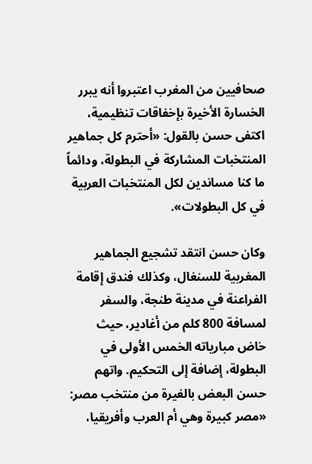صحافيين من المغرب اعتبروا أنه يبرر الخسارة الأخيرة بإخفاقات تنظيمية، اكتفى حسن بالقول: «أحترم كل جماهير المنتخبات المشاركة في البطولة، ودائماً ما كنا مساندين لكل المنتخبات العربية في كل البطولات».

وكان حسن انتقد تشجيع الجماهير المغربية للسنغال، وكذلك فندق إقامة الفراعنة في مدينة طنجة، والسفر لمسافة 800 كلم من أغادير، حيث خاض مبارياته الخمس الأولى في البطولة، إضافة إلى التحكيم. واتهم حسن البعض بالغيرة من منتخب مصر: «مصر كبيرة وهي أم العرب وأفريقيا،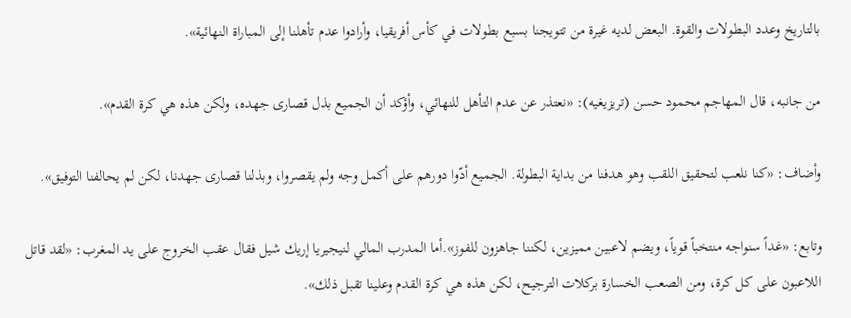بالتاريخ وعدد البطولات والقوة. البعض لديه غيرة من تتويجنا بسبع بطولات في كأس أفريقيا، وأرادوا عدم تأهلنا إلى المباراة النهائية».

من جانبه، قال المهاجم محمود حسن (تريزيغيه): «نعتذر عن عدم التأهل للنهائي، وأؤكد أن الجميع بذل قصارى جهده، ولكن هذه هي كرة القدم».

وأضاف: «كنا نلعب لتحقيق اللقب وهو هدفنا من بداية البطولة. الجميع أدّوا دورهم على أكمل وجه ولم يقصروا، وبذلنا قصارى جهدنا، لكن لم يحالفنا التوفيق».

وتابع: «غداً سنواجه منتخباً قوياً، ويضم لاعبين مميزين، لكننا جاهزون للفوز».أما المدرب المالي لنيجيريا إريك شيل فقال عقب الخروج على يد المغرب: «لقد قاتل اللاعبون على كل كرة، ومن الصعب الخسارة بركلات الترجيح، لكن هذه هي كرة القدم وعلينا تقبل ذلك».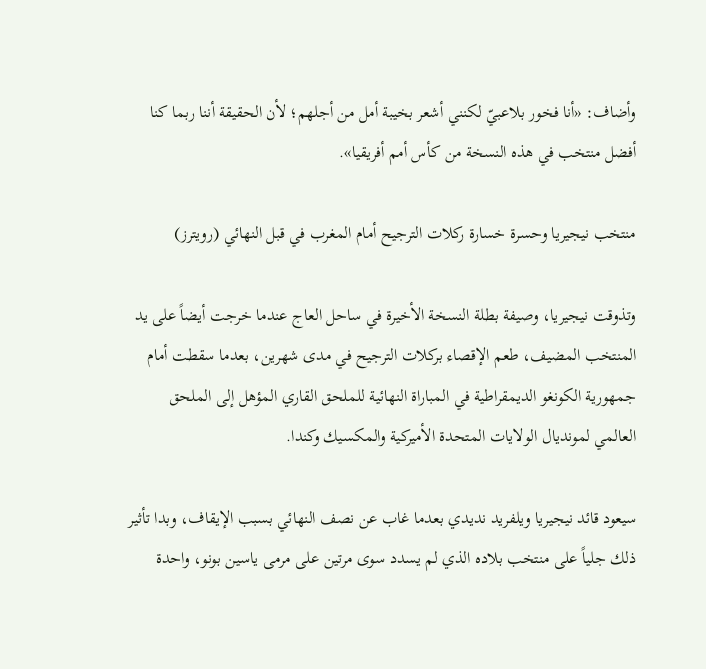وأضاف: «أنا فخور بلاعبيّ لكنني أشعر بخيبة أمل من أجلهم؛ لأن الحقيقة أننا ربما كنا أفضل منتخب في هذه النسخة من كأس أمم أفريقيا».

منتخب نيجيريا وحسرة خسارة ركلات الترجيح أمام المغرب في قبل النهائي (رويترز)

وتذوقت نيجيريا، وصيفة بطلة النسخة الأخيرة في ساحل العاج عندما خرجت أيضاً على يد المنتخب المضيف، طعم الإقصاء بركلات الترجيح في مدى شهرين، بعدما سقطت أمام جمهورية الكونغو الديمقراطية في المباراة النهائية للملحق القاري المؤهل إلى الملحق العالمي لمونديال الولايات المتحدة الأميركية والمكسيك وكندا.

سيعود قائد نيجيريا ويلفريد نديدي بعدما غاب عن نصف النهائي بسبب الإيقاف، وبدا تأثير ذلك جلياً على منتخب بلاده الذي لم يسدد سوى مرتين على مرمى ياسين بونو، واحدة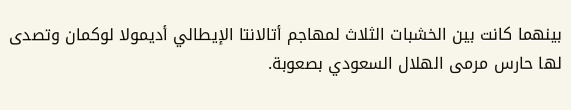بينهما كانت بين الخشبات الثلاث لمهاجم أتالانتا الإيطالي أديمولا لوكمان وتصدى لها حارس مرمى الهلال السعودي بصعوبة.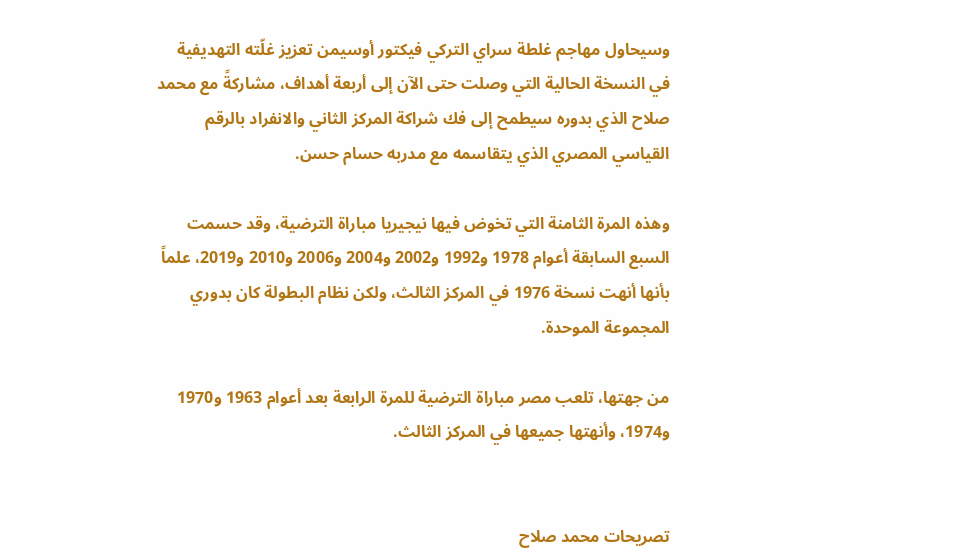وسيحاول مهاجم غلطة سراي التركي فيكتور أوسيمن تعزيز غلّته التهديفية في النسخة الحالية التي وصلت حتى الآن إلى أربعة أهداف، مشاركةً مع محمد صلاح الذي بدوره سيطمح إلى فك شراكة المركز الثاني والانفراد بالرقم القياسي المصري الذي يتقاسمه مع مدربه حسام حسن.

وهذه المرة الثامنة التي تخوض فيها نيجيريا مباراة الترضية، وقد حسمت السبع السابقة أعوام 1978 و1992 و2002 و2004 و2006 و2010 و2019، علماً بأنها أنهت نسخة 1976 في المركز الثالث، ولكن نظام البطولة كان بدوري المجموعة الموحدة.

من جهتها، تلعب مصر مباراة الترضية للمرة الرابعة بعد أعوام 1963 و1970 و1974، وأنهتها جميعها في المركز الثالث.


تصريحات محمد صلاح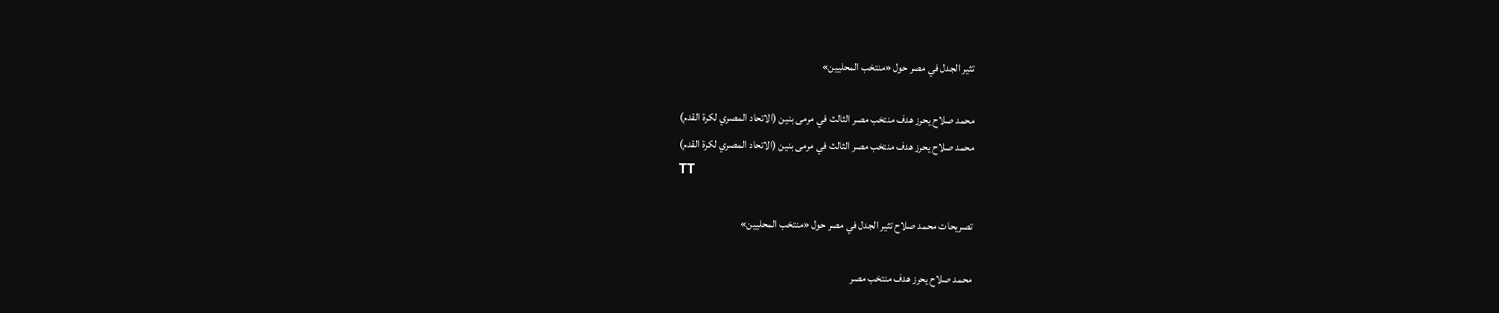تثير الجدل في مصر حول «منتخب المحليين»

محمد صلاح يحرز هدف منتخب مصر الثالث في مرمى بنين (الاتحاد المصري لكرة القدم)
محمد صلاح يحرز هدف منتخب مصر الثالث في مرمى بنين (الاتحاد المصري لكرة القدم)
TT

تصريحات محمد صلاح تثير الجدل في مصر حول «منتخب المحليين»

محمد صلاح يحرز هدف منتخب مصر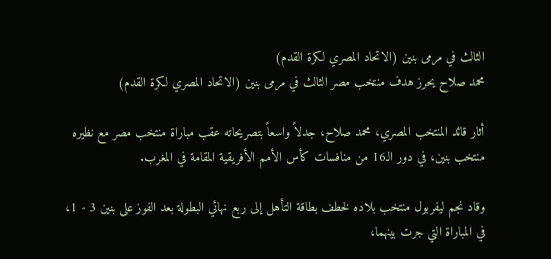الثالث في مرمى بنين (الاتحاد المصري لكرة القدم)
محمد صلاح يحرز هدف منتخب مصر الثالث في مرمى بنين (الاتحاد المصري لكرة القدم)

أثار قائد المنتخب المصري، محمد صلاح، جدلاً واسعاً بتصريحاته عقب مباراة منتخب مصر مع نظيره منتخب بنين، في دور الـ16 من منافسات كأس الأمم الأفريقية المقامة في المغرب.

وقاد نجم ليفربول منتخب بلاده لخطف بطاقة التأهل إلى ربع نهائي البطولة بعد الفوز على بنين 3 - 1، في المباراة التي جرت بينهما،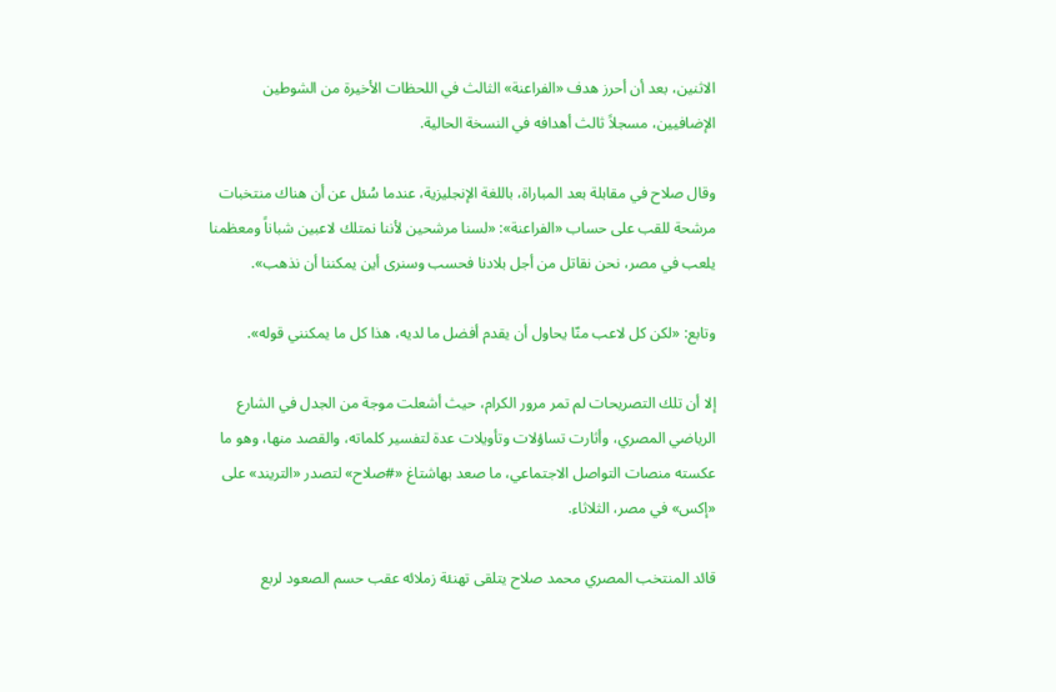الاثنين، بعد أن أحرز هدف «الفراعنة» الثالث في اللحظات الأخيرة من الشوطين الإضافيين، مسجلاً ثالث أهدافه في النسخة الحالية.

وقال صلاح في مقابلة بعد المباراة، باللغة الإنجليزية، عندما سُئل عن أن هناك منتخبات مرشحة للقب على حساب «الفراعنة»: «لسنا مرشحين لأننا نمتلك لاعبين شباناً ومعظمنا يلعب في مصر، نحن نقاتل من أجل بلادنا فحسب وسنرى أين يمكننا أن نذهب».

وتابع: «لكن كل لاعب منّا يحاول أن يقدم أفضل ما لديه، هذا كل ما يمكنني قوله».

إلا أن تلك التصريحات لم تمر مرور الكرام، حيث أشعلت موجة من الجدل في الشارع الرياضي المصري، وأثارت تساؤلات وتأويلات عدة لتفسير كلماته، والقصد منها، وهو ما عكسته منصات التواصل الاجتماعي، ما صعد بهاشتاغ «#صلاح» لتصدر «التريند» على «إكس» في مصر، الثلاثاء.

قائد المنتخب المصري محمد صلاح يتلقى تهنئة زملائه عقب حسم الصعود لربع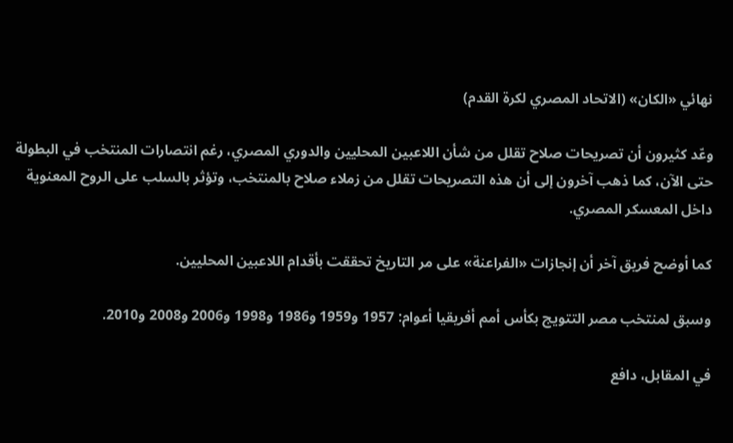نهائي «الكان» (الاتحاد المصري لكرة القدم)

وعّد كثيرون أن تصريحات صلاح تقلل من شأن اللاعبين المحليين والدوري المصري، رغم انتصارات المنتخب في البطولة حتى الآن، كما ذهب آخرون إلى أن هذه التصريحات تقلل من زملاء صلاح بالمنتخب، وتؤثر بالسلب على الروح المعنوية داخل المعسكر المصري.

كما أوضح فريق آخر أن إنجازات «الفراعنة» على مر التاريخ تحققت بأقدام اللاعبين المحليين.

وسبق لمنتخب مصر التتويج بكأس أمم أفريقيا أعوام: 1957 و1959 و1986 و1998 و2006 و2008 و2010.

في المقابل، دافع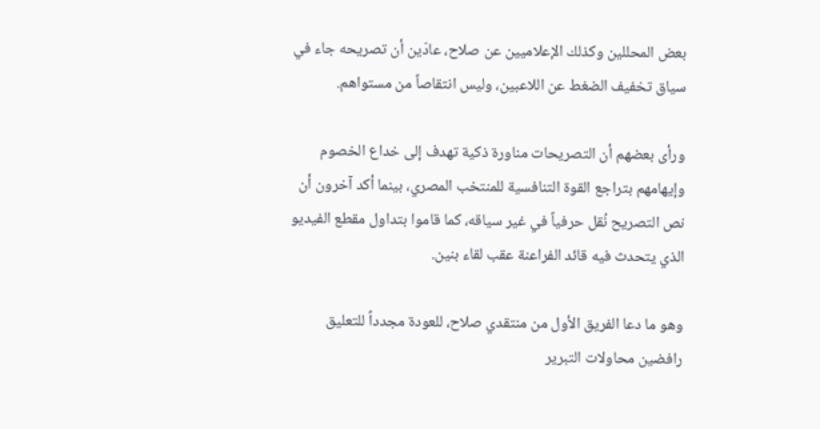بعض المحللين وكذلك الإعلاميين عن صلاح، عادّين أن تصريحه جاء في سياق تخفيف الضغط عن اللاعبين، وليس انتقاصاً من مستواهم.

ورأى بعضهم أن التصريحات مناورة ذكية تهدف إلى خداع الخصوم وإيهامهم بتراجع القوة التنافسية للمنتخب المصري، بينما أكد آخرون أن نص التصريح نُقل حرفياً في غير سياقه، كما قاموا بتداول مقطع الفيديو الذي يتحدث فيه قائد الفراعنة عقب لقاء بنين.

وهو ما دعا الفريق الأول من منتقدي صلاح، للعودة مجدداً للتعليق رافضين محاولات التبرير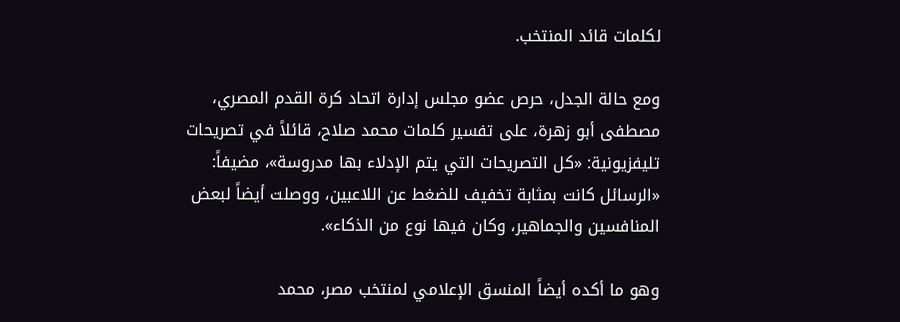لكلمات قائد المنتخب.

ومع حالة الجدل، حرص عضو مجلس إدارة اتحاد كرة القدم المصري، مصطفى أبو زهرة، على تفسير كلمات محمد صلاح، قائلاً في تصريحات تليفزيونية: «كل التصريحات التي يتم الإدلاء بها مدروسة»، مضيفاً: «الرسائل كانت بمثابة تخفيف للضغط عن اللاعبين، ووصلت أيضاً لبعض المنافسين والجماهير، وكان فيها نوع من الذكاء».

وهو ما أكده أيضاً المنسق الإعلامي لمنتخب مصر، محمد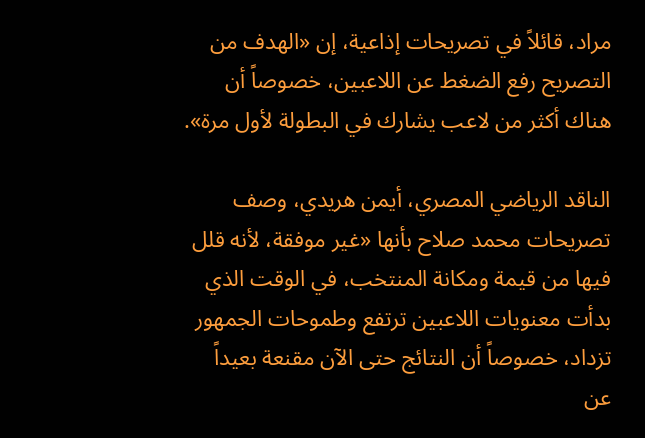مراد، قائلاً في تصريحات إذاعية، إن «الهدف من التصريح رفع الضغط عن اللاعبين، خصوصاً أن هناك أكثر من لاعب يشارك في البطولة لأول مرة».

الناقد الرياضي المصري، أيمن هريدي، وصف تصريحات محمد صلاح بأنها «غير موفقة، لأنه قلل فيها من قيمة ومكانة المنتخب، في الوقت الذي بدأت معنويات اللاعبين ترتفع وطموحات الجمهور تزداد، خصوصاً أن النتائج حتى الآن مقنعة بعيداً عن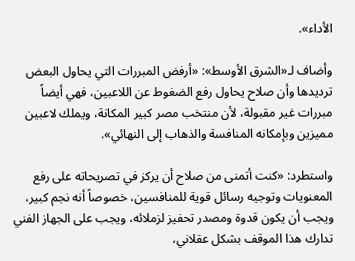الأداء».

وأضاف لـ«الشرق الأوسط»: «أرفض المبررات التي يحاول البعض ترديدها وأن صلاح يحاول رفع الضغوط عن اللاعبين، فهي أيضاً مبررات غير مقبولة، لأن منتخب مصر كبير المكانة، ويملك لاعبين مميزين وبإمكانه المنافسة والذهاب إلى النهائي».

واستطرد: «كنت أتمنى من صلاح أن يركز في تصريحاته على رفع المعنويات وتوجيه رسائل قوية للمنافسين، خصوصاً أنه نجم كبير، ويجب أن يكون قدوة ومصدر تحفيز لزملائه، ويجب على الجهاز الفني تدارك هذا الموقف بشكل عقلاني،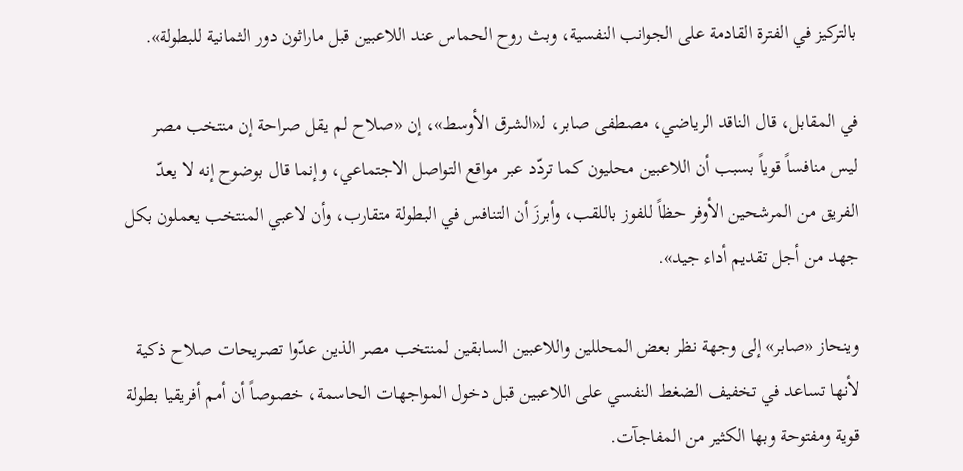بالتركيز في الفترة القادمة على الجوانب النفسية، وبث روح الحماس عند اللاعبين قبل ماراثون دور الثمانية للبطولة».

في المقابل، قال الناقد الرياضي، مصطفى صابر، لـ«الشرق الأوسط»، إن «صلاح لم يقل صراحة إن منتخب مصر ليس منافساً قوياً بسبب أن اللاعبين محليون كما تردّد عبر مواقع التواصل الاجتماعي، وإنما قال بوضوح إنه لا يعدّ الفريق من المرشحين الأوفر حظاً للفوز باللقب، وأبرزَ أن التنافس في البطولة متقارب، وأن لاعبي المنتخب يعملون بكل جهد من أجل تقديم أداء جيد».

وينحاز «صابر» إلى وجهة نظر بعض المحللين واللاعبين السابقين لمنتخب مصر الذين عدّوا تصريحات صلاح ذكية لأنها تساعد في تخفيف الضغط النفسي على اللاعبين قبل دخول المواجهات الحاسمة، خصوصاً أن أمم أفريقيا بطولة قوية ومفتوحة وبها الكثير من المفاجآت.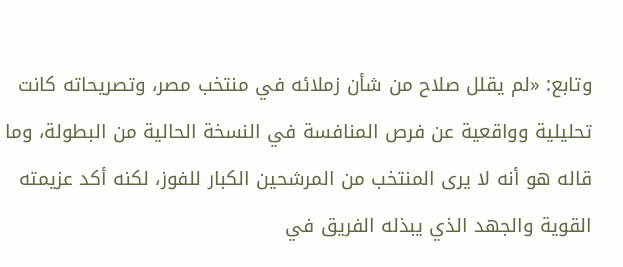وتابع: «لم يقلل صلاح من شأن زملائه في منتخب مصر، وتصريحاته كانت تحليلية وواقعية عن فرص المنافسة في النسخة الحالية من البطولة، وما قاله هو أنه لا يرى المنتخب من المرشحين الكبار للفوز، لكنه أكد عزيمته القوية والجهد الذي يبذله الفريق في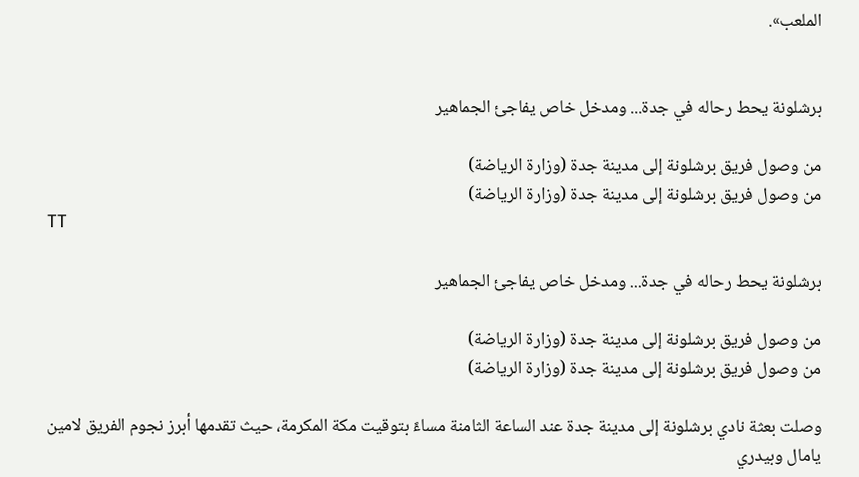الملعب».


برشلونة يحط رحاله في جدة... ومدخل خاص يفاجئ الجماهير

من وصول فريق برشلونة إلى مدينة جدة (وزارة الرياضة)
من وصول فريق برشلونة إلى مدينة جدة (وزارة الرياضة)
TT

برشلونة يحط رحاله في جدة... ومدخل خاص يفاجئ الجماهير

من وصول فريق برشلونة إلى مدينة جدة (وزارة الرياضة)
من وصول فريق برشلونة إلى مدينة جدة (وزارة الرياضة)

وصلت بعثة نادي برشلونة إلى مدينة جدة عند الساعة الثامنة مساءً بتوقيت مكة المكرمة، حيث تقدمها أبرز نجوم الفريق لامين يامال وبيدري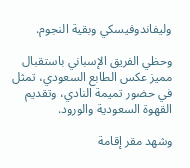وليفاندوفيسكي وبقية النجوم.

وحظي الفريق الإسباني باستقبال مميز عكس الطابع السعودي، تمثل في حضور تميمة النادي، وتقديم القهوة السعودية والورود.

وشهد مقر إقامة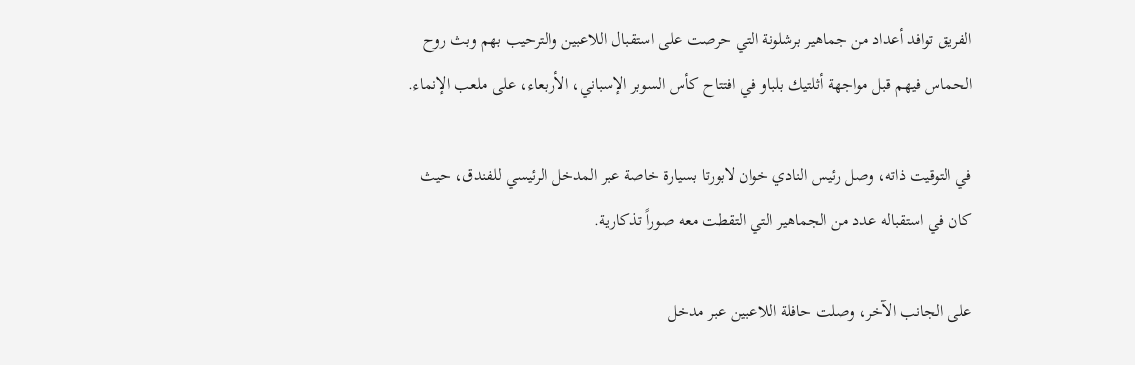الفريق توافد أعداد من جماهير برشلونة التي حرصت على استقبال اللاعبين والترحيب بهم وبث روح الحماس فيهم قبل مواجهة أثلتيك بلباو في افتتاح كأس السوبر الإسباني، الأربعاء، على ملعب الإنماء.

في التوقيت ذاته، وصل رئيس النادي خوان لابورتا بسيارة خاصة عبر المدخل الرئيسي للفندق، حيث كان في استقباله عدد من الجماهير التي التقطت معه صوراً تذكارية.

على الجانب الآخر، وصلت حافلة اللاعبين عبر مدخل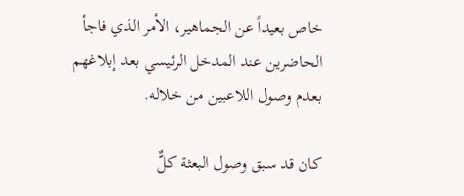خاص بعيداً عن الجماهير، الأمر الذي فاجأ الحاضرين عند المدخل الرئيسي بعد إبلاغهم بعدم وصول اللاعبين من خلاله.

كان قد سبق وصول البعثة كلٌّ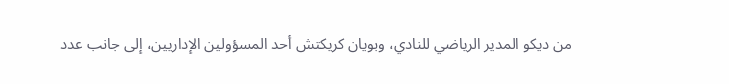من ديكو المدير الرياضي للنادي، وبويان كريكتش أحد المسؤولين الإداريين، إلى جانب عدد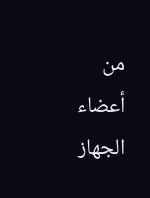من أعضاء الجهاز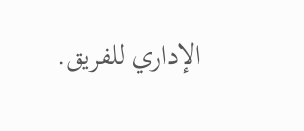الإداري للفريق.